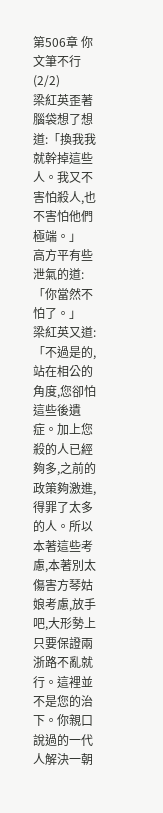第506章 你文筆不行(2/2)
梁紅英歪著腦袋想了想道:「換我我就幹掉這些人。我又不害怕殺人,也不害怕他們極端。」
高方平有些泄氣的道:「你當然不怕了。」
梁紅英又道:「不過是的,站在相公的角度,您卻怕這些後遺症。加上您殺的人已經夠多,之前的政策夠激進,得罪了太多的人。所以本著這些考慮,本著別太傷害方琴姑娘考慮,放手吧,大形勢上只要保證兩浙路不亂就行。這裡並不是您的治下。你親口說過的一代人解決一朝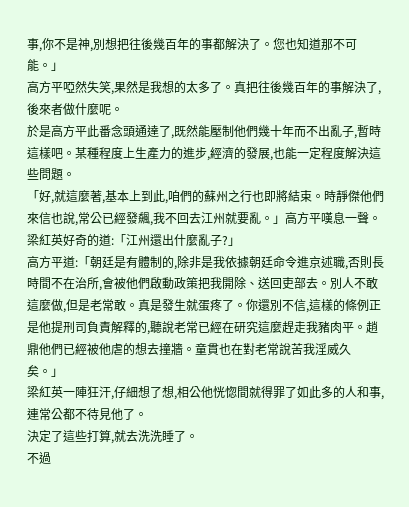事,你不是神,別想把往後幾百年的事都解決了。您也知道那不可能。」
高方平啞然失笑,果然是我想的太多了。真把往後幾百年的事解決了,後來者做什麼呢。
於是高方平此番念頭通達了,既然能壓制他們幾十年而不出亂子,暫時這樣吧。某種程度上生產力的進步,經濟的發展,也能一定程度解決這些問題。
「好,就這麼著,基本上到此,咱們的蘇州之行也即將結束。時靜傑他們來信也說,常公已經發飆,我不回去江州就要亂。」高方平嘆息一聲。
梁紅英好奇的道:「江州還出什麼亂子?」
高方平道:「朝廷是有體制的,除非是我依據朝廷命令進京述職,否則長時間不在治所,會被他們啟動政策把我開除、送回吏部去。別人不敢這麼做,但是老常敢。真是發生就蛋疼了。你還別不信,這樣的條例正是他提刑司負責解釋的,聽說老常已經在研究這麼趕走我豬肉平。趙鼎他們已經被他虐的想去撞牆。童貫也在對老常說苦我淫威久矣。」
梁紅英一陣狂汗,仔細想了想,相公他恍惚間就得罪了如此多的人和事,連常公都不待見他了。
決定了這些打算,就去洗洗睡了。
不過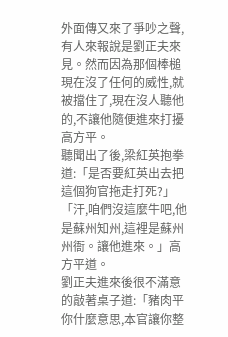外面傳又來了爭吵之聲,有人來報說是劉正夫來見。然而因為那個棒槌現在沒了任何的威性,就被擋住了,現在沒人聽他的,不讓他隨便進來打擾高方平。
聽聞出了後,梁紅英抱拳道:「是否要紅英出去把這個狗官拖走打死?」
「汗,咱們沒這麼牛吧,他是蘇州知州,這裡是蘇州州衙。讓他進來。」高方平道。
劉正夫進來後很不滿意的敲著桌子道:「豬肉平你什麼意思,本官讓你整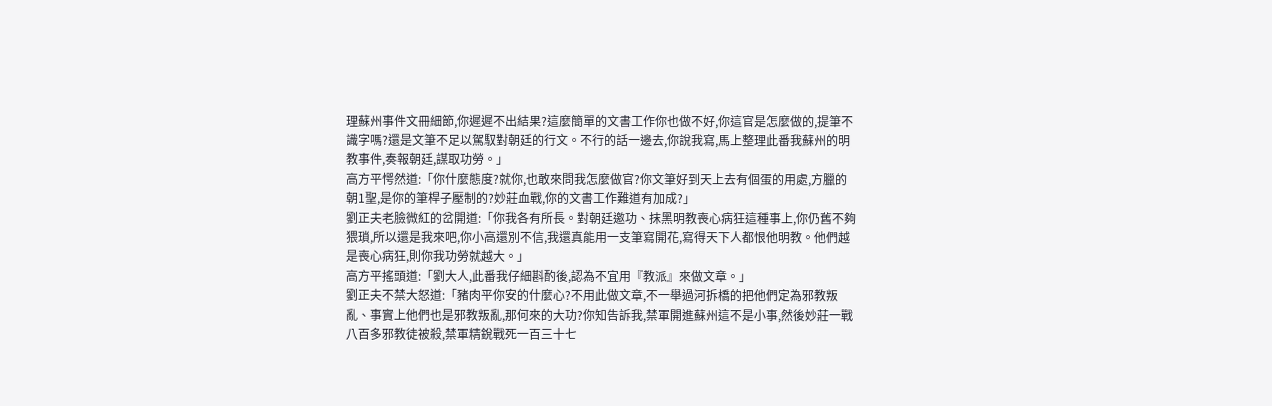理蘇州事件文冊細節,你遲遲不出結果?這麼簡單的文書工作你也做不好,你這官是怎麼做的,提筆不識字嗎?還是文筆不足以駕馭對朝廷的行文。不行的話一邊去,你說我寫,馬上整理此番我蘇州的明教事件,奏報朝廷,謀取功勞。」
高方平愕然道:「你什麼態度?就你,也敢來問我怎麼做官?你文筆好到天上去有個蛋的用處,方臘的朝1聖,是你的筆桿子壓制的?妙莊血戰,你的文書工作難道有加成?」
劉正夫老臉微紅的岔開道:「你我各有所長。對朝廷邀功、抹黑明教喪心病狂這種事上,你仍舊不夠猥瑣,所以還是我來吧,你小高還別不信,我還真能用一支筆寫開花,寫得天下人都恨他明教。他們越是喪心病狂,則你我功勞就越大。」
高方平搖頭道:「劉大人,此番我仔細斟酌後,認為不宜用『教派』來做文章。」
劉正夫不禁大怒道:「豬肉平你安的什麼心?不用此做文章,不一舉過河拆橋的把他們定為邪教叛亂、事實上他們也是邪教叛亂,那何來的大功?你知告訴我,禁軍開進蘇州這不是小事,然後妙莊一戰八百多邪教徒被殺,禁軍精銳戰死一百三十七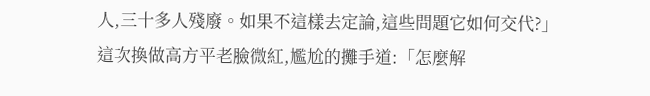人,三十多人殘廢。如果不這樣去定論,這些問題它如何交代?」
這次換做高方平老臉微紅,尷尬的攤手道:「怎麼解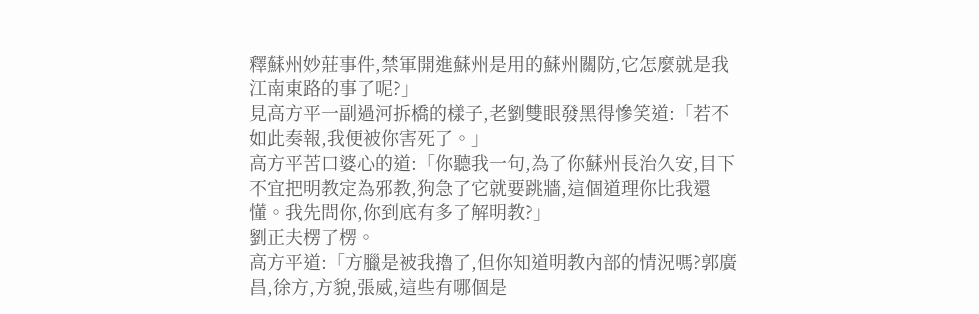釋蘇州妙莊事件,禁軍開進蘇州是用的蘇州關防,它怎麼就是我江南東路的事了呢?」
見高方平一副過河拆橋的樣子,老劉雙眼發黑得慘笑道:「若不如此奏報,我便被你害死了。」
高方平苦口婆心的道:「你聽我一句,為了你蘇州長治久安,目下不宜把明教定為邪教,狗急了它就要跳牆,這個道理你比我還懂。我先問你,你到底有多了解明教?」
劉正夫楞了楞。
高方平道:「方臘是被我擼了,但你知道明教內部的情況嗎?郭廣昌,徐方,方貌,張威,這些有哪個是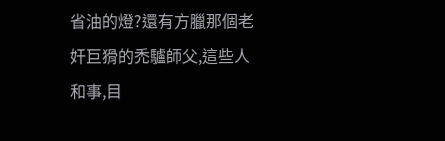省油的燈?還有方臘那個老奸巨猾的禿驢師父,這些人和事,目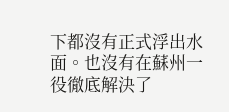下都沒有正式浮出水面。也沒有在蘇州一役徹底解決了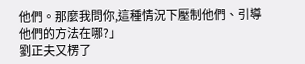他們。那麼我問你,這種情況下壓制他們、引導他們的方法在哪?」
劉正夫又楞了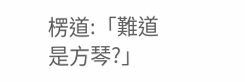楞道:「難道是方琴?」